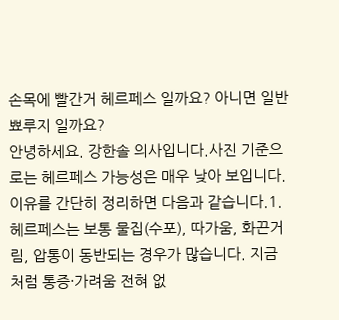손목에 빨간거 헤르페스 일까요? 아니면 일반 뾰루지 일까요?
안녕하세요. 강한솔 의사입니다.사진 기준으로는 헤르페스 가능성은 매우 낮아 보입니다. 이유를 간단히 정리하면 다음과 같습니다.1. 헤르페스는 보통 물집(수포), 따가움, 화끈거림, 압통이 동반되는 경우가 많습니다. 지금처럼 통증·가려움 전혀 없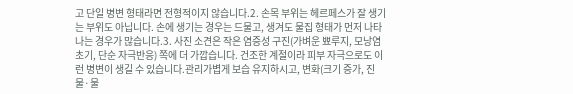고 단일 병변 형태라면 전형적이지 않습니다.2. 손목 부위는 헤르페스가 잘 생기는 부위도 아닙니다. 손에 생기는 경우는 드물고, 생겨도 물집 형태가 먼저 나타나는 경우가 많습니다.3. 사진 소견은 작은 염증성 구진(가벼운 뾰루지, 모낭염 초기, 단순 자극반응) 쪽에 더 가깝습니다. 건조한 계절이라 피부 자극으로도 이런 병변이 생길 수 있습니다.관리가볍게 보습 유지하시고, 변화(크기 증가, 진물·물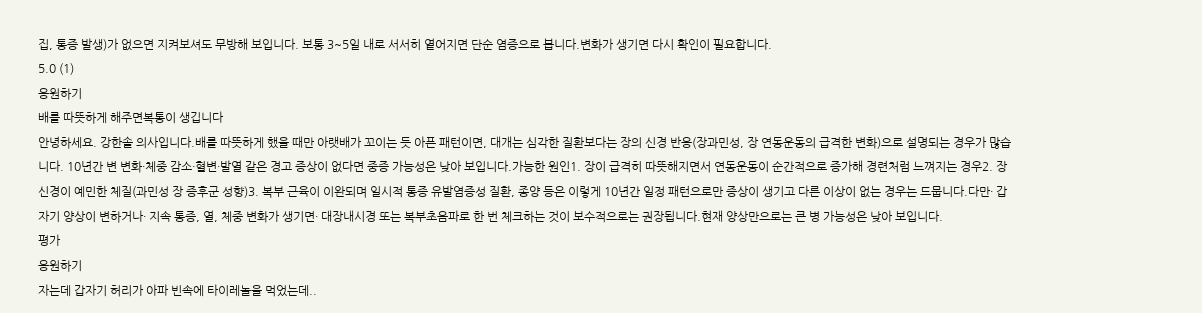집, 통증 발생)가 없으면 지켜보셔도 무방해 보입니다. 보통 3~5일 내로 서서히 옅어지면 단순 염증으로 봅니다.변화가 생기면 다시 확인이 필요합니다.
5.0 (1)
응원하기
배를 따뜻하게 해주면복통이 생깁니다
안녕하세요. 강한솔 의사입니다.배를 따뜻하게 했을 때만 아랫배가 꼬이는 듯 아픈 패턴이면, 대개는 심각한 질환보다는 장의 신경 반응(장과민성, 장 연동운동의 급격한 변화)으로 설명되는 경우가 많습니다. 10년간 변 변화·체중 감소·혈변·발열 같은 경고 증상이 없다면 중증 가능성은 낮아 보입니다.가능한 원인1. 장이 급격히 따뜻해지면서 연동운동이 순간적으로 증가해 경련처럼 느껴지는 경우2. 장신경이 예민한 체질(과민성 장 증후군 성향)3. 복부 근육이 이완되며 일시적 통증 유발염증성 질환, 종양 등은 이렇게 10년간 일정 패턴으로만 증상이 생기고 다른 이상이 없는 경우는 드뭅니다.다만· 갑자기 양상이 변하거나· 지속 통증, 열, 체중 변화가 생기면· 대장내시경 또는 복부초음파로 한 번 체크하는 것이 보수적으로는 권장됩니다.현재 양상만으로는 큰 병 가능성은 낮아 보입니다.
평가
응원하기
자는데 갑자기 허리가 아파 빈속에 타이레놀을 먹었는데..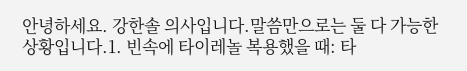안녕하세요. 강한솔 의사입니다.말씀만으로는 둘 다 가능한 상황입니다.1. 빈속에 타이레놀 복용했을 때: 타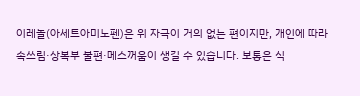이레놀(아세트아미노펜)은 위 자극이 거의 없는 편이지만, 개인에 따라 속쓰림·상복부 불편·메스꺼움이 생길 수 있습니다. 보통은 식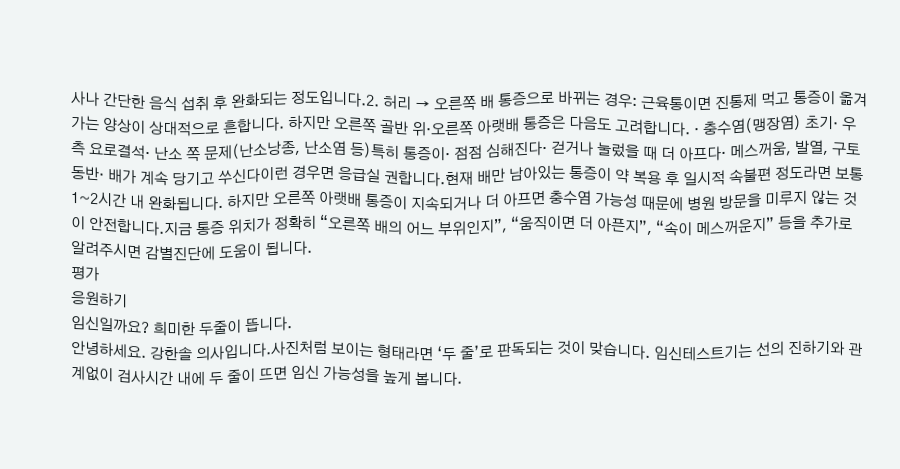사나 간단한 음식 섭취 후 완화되는 정도입니다.2. 허리 → 오른쪽 배 통증으로 바뀌는 경우: 근육통이면 진통제 먹고 통증이 옮겨가는 양상이 상대적으로 흔합니다. 하지만 오른쪽 골반 위·오른쪽 아랫배 통증은 다음도 고려합니다. · 충수염(맹장염) 초기· 우측 요로결석· 난소 쪽 문제(난소낭종, 난소염 등)특히 통증이· 점점 심해진다· 걷거나 눌렀을 때 더 아프다· 메스꺼움, 발열, 구토 동반· 배가 계속 당기고 쑤신다이런 경우면 응급실 권합니다.현재 배만 남아있는 통증이 약 복용 후 일시적 속불편 정도라면 보통 1~2시간 내 완화됩니다. 하지만 오른쪽 아랫배 통증이 지속되거나 더 아프면 충수염 가능성 때문에 병원 방문을 미루지 않는 것이 안전합니다.지금 통증 위치가 정확히 “오른쪽 배의 어느 부위인지”, “움직이면 더 아픈지”, “속이 메스꺼운지” 등을 추가로 알려주시면 감별진단에 도움이 됩니다.
평가
응원하기
임신일까요? 희미한 두줄이 뜹니다.
안녕하세요. 강한솔 의사입니다.사진처럼 보이는 형태라면 ‘두 줄’로 판독되는 것이 맞습니다. 임신테스트기는 선의 진하기와 관계없이 검사시간 내에 두 줄이 뜨면 임신 가능성을 높게 봅니다.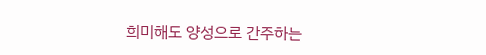희미해도 양성으로 간주하는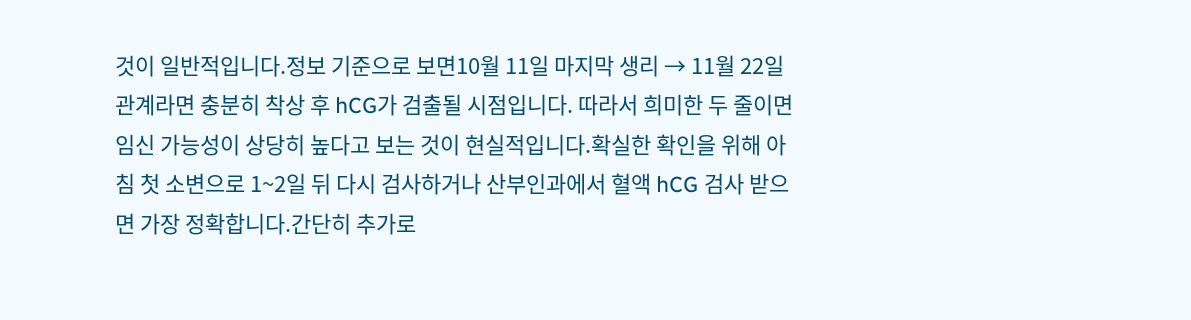것이 일반적입니다.정보 기준으로 보면10월 11일 마지막 생리 → 11월 22일 관계라면 충분히 착상 후 hCG가 검출될 시점입니다. 따라서 희미한 두 줄이면 임신 가능성이 상당히 높다고 보는 것이 현실적입니다.확실한 확인을 위해 아침 첫 소변으로 1~2일 뒤 다시 검사하거나 산부인과에서 혈액 hCG 검사 받으면 가장 정확합니다.간단히 추가로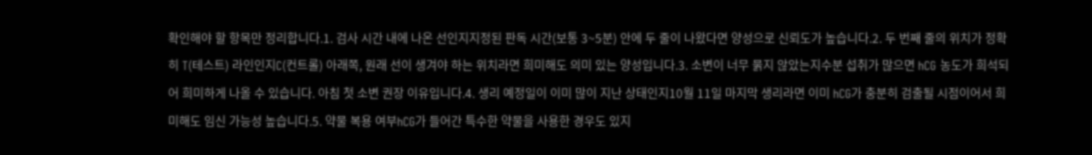확인해야 할 항목만 정리합니다.1. 검사 시간 내에 나온 선인지지정된 판독 시간(보통 3~5분) 안에 두 줄이 나왔다면 양성으로 신뢰도가 높습니다.2. 두 번째 줄의 위치가 정확히 T(테스트) 라인인지C(컨트롤) 아래쪽, 원래 선이 생겨야 하는 위치라면 희미해도 의미 있는 양성입니다.3. 소변이 너무 묽지 않았는지수분 섭취가 많으면 hCG 농도가 희석되어 희미하게 나올 수 있습니다. 아침 첫 소변 권장 이유입니다.4. 생리 예정일이 이미 많이 지난 상태인지10월 11일 마지막 생리라면 이미 hCG가 충분히 검출될 시점이어서 희미해도 임신 가능성 높습니다.5. 약물 복용 여부hCG가 들어간 특수한 약물을 사용한 경우도 있지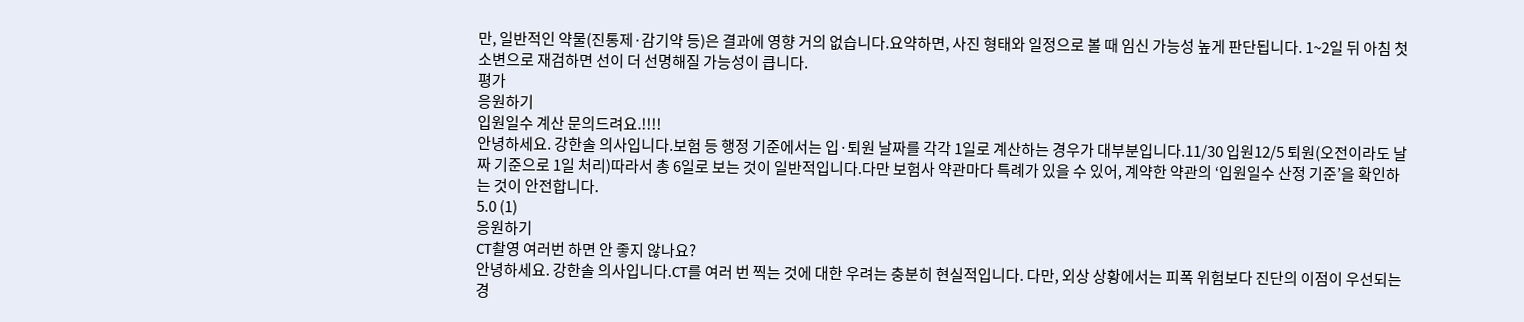만, 일반적인 약물(진통제·감기약 등)은 결과에 영향 거의 없습니다.요약하면, 사진 형태와 일정으로 볼 때 임신 가능성 높게 판단됩니다. 1~2일 뒤 아침 첫 소변으로 재검하면 선이 더 선명해질 가능성이 큽니다.
평가
응원하기
입원일수 계산 문의드려요.!!!!
안녕하세요. 강한솔 의사입니다.보험 등 행정 기준에서는 입·퇴원 날짜를 각각 1일로 계산하는 경우가 대부분입니다.11/30 입원12/5 퇴원(오전이라도 날짜 기준으로 1일 처리)따라서 총 6일로 보는 것이 일반적입니다.다만 보험사 약관마다 특례가 있을 수 있어, 계약한 약관의 ‘입원일수 산정 기준’을 확인하는 것이 안전합니다.
5.0 (1)
응원하기
CT촬영 여러번 하면 안 좋지 않나요?
안녕하세요. 강한솔 의사입니다.CT를 여러 번 찍는 것에 대한 우려는 충분히 현실적입니다. 다만, 외상 상황에서는 피폭 위험보다 진단의 이점이 우선되는 경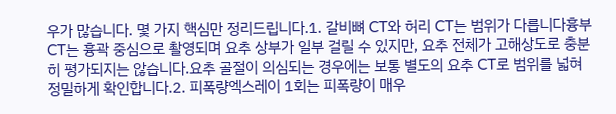우가 많습니다. 몇 가지 핵심만 정리드립니다.1. 갈비뼈 CT와 허리 CT는 범위가 다릅니다흉부 CT는 흉곽 중심으로 촬영되며 요추 상부가 일부 걸릴 수 있지만, 요추 전체가 고해상도로 충분히 평가되지는 않습니다.요추 골절이 의심되는 경우에는 보통 별도의 요추 CT로 범위를 넓혀 정밀하게 확인합니다.2. 피폭량엑스레이 1회는 피폭량이 매우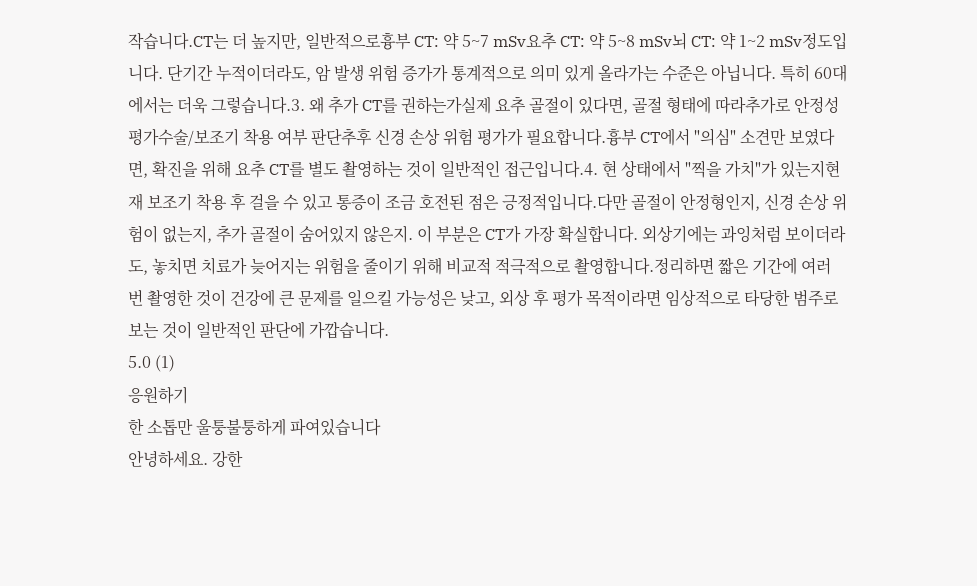작습니다.CT는 더 높지만, 일반적으로흉부 CT: 약 5~7 mSv요추 CT: 약 5~8 mSv뇌 CT: 약 1~2 mSv정도입니다. 단기간 누적이더라도, 암 발생 위험 증가가 통계적으로 의미 있게 올라가는 수준은 아닙니다. 특히 60대에서는 더욱 그렇습니다.3. 왜 추가 CT를 권하는가실제 요추 골절이 있다면, 골절 형태에 따라추가로 안정성 평가수술/보조기 착용 여부 판단추후 신경 손상 위험 평가가 필요합니다.흉부 CT에서 "의심" 소견만 보였다면, 확진을 위해 요추 CT를 별도 촬영하는 것이 일반적인 접근입니다.4. 현 상태에서 "찍을 가치"가 있는지현재 보조기 착용 후 걸을 수 있고 통증이 조금 호전된 점은 긍정적입니다.다만 골절이 안정형인지, 신경 손상 위험이 없는지, 추가 골절이 숨어있지 않은지. 이 부분은 CT가 가장 확실합니다. 외상기에는 과잉처럼 보이더라도, 놓치면 치료가 늦어지는 위험을 줄이기 위해 비교적 적극적으로 촬영합니다.정리하면 짧은 기간에 여러 번 촬영한 것이 건강에 큰 문제를 일으킬 가능성은 낮고, 외상 후 평가 목적이라면 임상적으로 타당한 범주로 보는 것이 일반적인 판단에 가깝습니다.
5.0 (1)
응원하기
한 소톱만 울퉁불퉁하게 파여있습니다
안녕하세요. 강한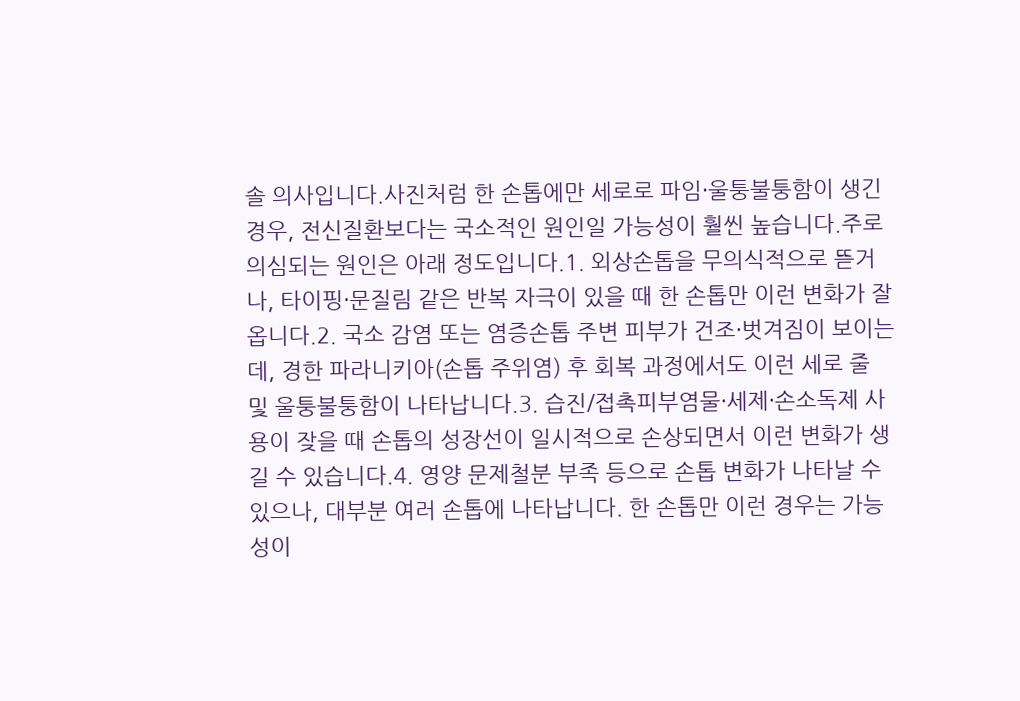솔 의사입니다.사진처럼 한 손톱에만 세로로 파임·울퉁불퉁함이 생긴 경우, 전신질환보다는 국소적인 원인일 가능성이 훨씬 높습니다.주로 의심되는 원인은 아래 정도입니다.1. 외상손톱을 무의식적으로 뜯거나, 타이핑·문질림 같은 반복 자극이 있을 때 한 손톱만 이런 변화가 잘 옵니다.2. 국소 감염 또는 염증손톱 주변 피부가 건조·벗겨짐이 보이는데, 경한 파라니키아(손톱 주위염) 후 회복 과정에서도 이런 세로 줄 및 울퉁불퉁함이 나타납니다.3. 습진/접촉피부염물·세제·손소독제 사용이 잦을 때 손톱의 성장선이 일시적으로 손상되면서 이런 변화가 생길 수 있습니다.4. 영양 문제철분 부족 등으로 손톱 변화가 나타날 수 있으나, 대부분 여러 손톱에 나타납니다. 한 손톱만 이런 경우는 가능성이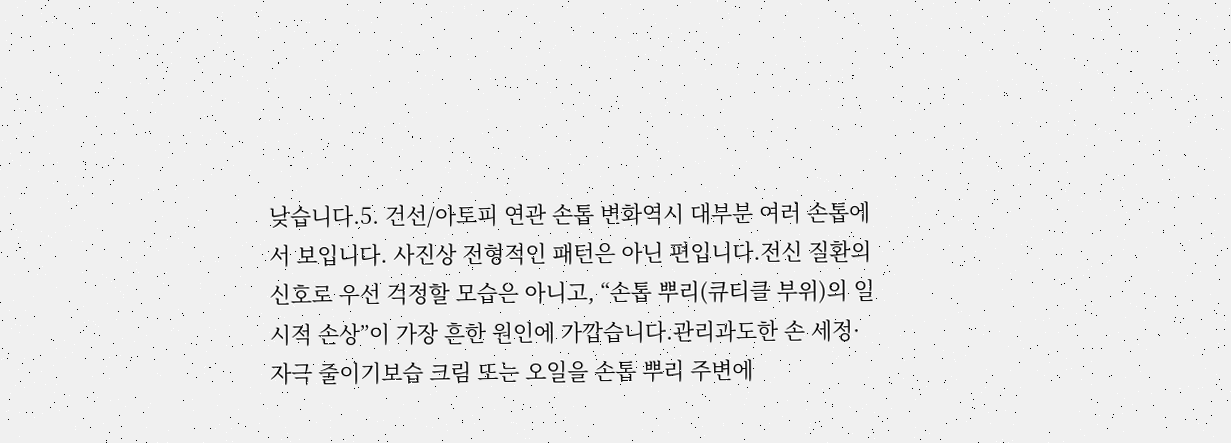낮습니다.5. 건선/아토피 연관 손톱 변화역시 대부분 여러 손톱에서 보입니다. 사진상 전형적인 패턴은 아닌 편입니다.전신 질환의 신호로 우선 걱정할 모습은 아니고, “손톱 뿌리(큐티클 부위)의 일시적 손상”이 가장 흔한 원인에 가깝습니다.관리과도한 손 세정·자극 줄이기보습 크림 또는 오일을 손톱 뿌리 주변에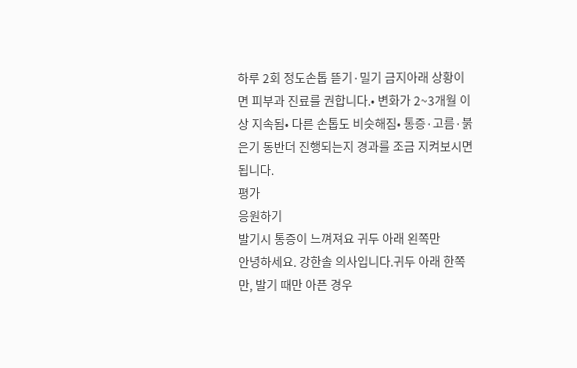하루 2회 정도손톱 뜯기·밀기 금지아래 상황이면 피부과 진료를 권합니다.• 변화가 2~3개월 이상 지속됨• 다른 손톱도 비슷해짐• 통증·고름·붉은기 동반더 진행되는지 경과를 조금 지켜보시면 됩니다.
평가
응원하기
발기시 통증이 느껴져요 귀두 아래 왼쪽만
안녕하세요. 강한솔 의사입니다.귀두 아래 한쪽만, 발기 때만 아픈 경우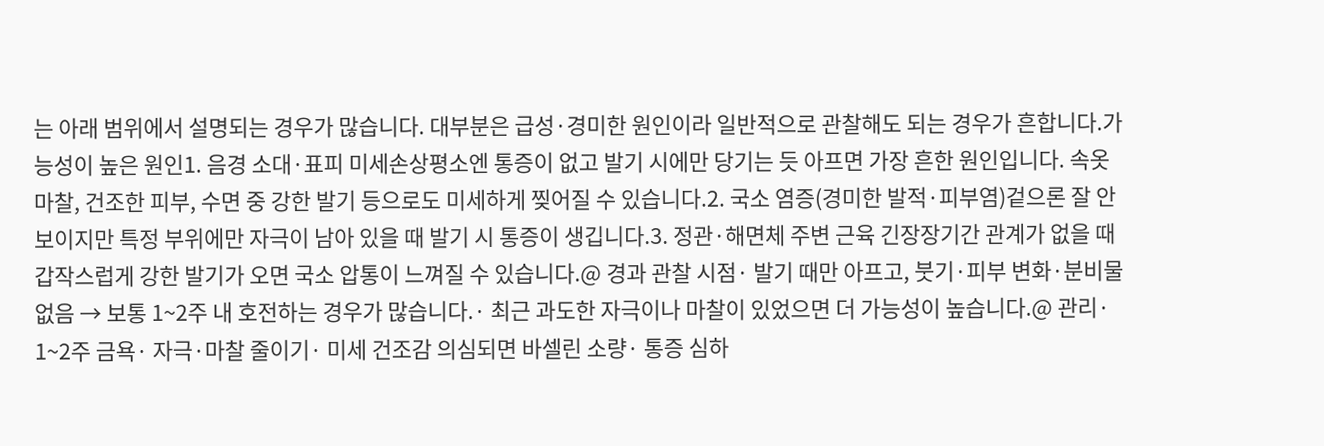는 아래 범위에서 설명되는 경우가 많습니다. 대부분은 급성·경미한 원인이라 일반적으로 관찰해도 되는 경우가 흔합니다.가능성이 높은 원인1. 음경 소대·표피 미세손상평소엔 통증이 없고 발기 시에만 당기는 듯 아프면 가장 흔한 원인입니다. 속옷 마찰, 건조한 피부, 수면 중 강한 발기 등으로도 미세하게 찢어질 수 있습니다.2. 국소 염증(경미한 발적·피부염)겉으론 잘 안 보이지만 특정 부위에만 자극이 남아 있을 때 발기 시 통증이 생깁니다.3. 정관·해면체 주변 근육 긴장장기간 관계가 없을 때 갑작스럽게 강한 발기가 오면 국소 압통이 느껴질 수 있습니다.@ 경과 관찰 시점· 발기 때만 아프고, 붓기·피부 변화·분비물 없음 → 보통 1~2주 내 호전하는 경우가 많습니다.· 최근 과도한 자극이나 마찰이 있었으면 더 가능성이 높습니다.@ 관리· 1~2주 금욕· 자극·마찰 줄이기· 미세 건조감 의심되면 바셀린 소량· 통증 심하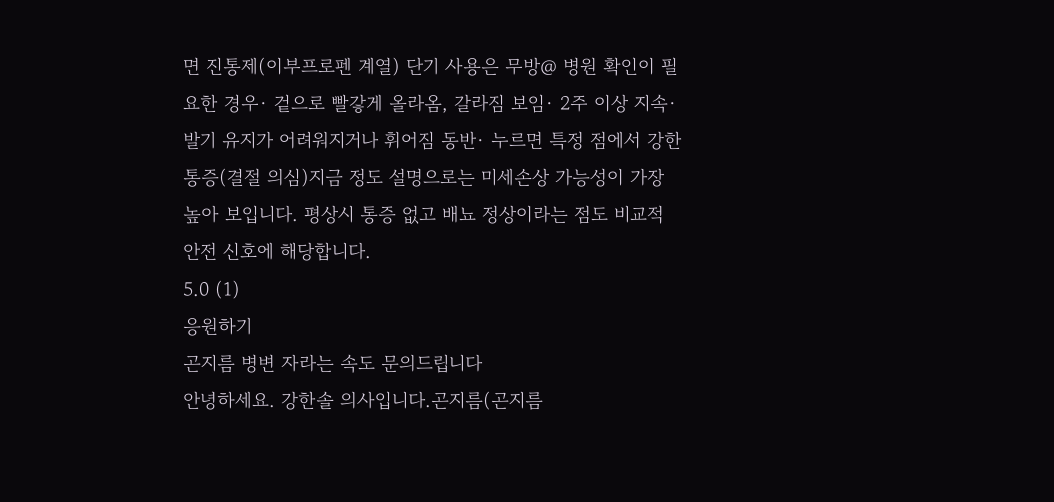면 진통제(이부프로펜 계열) 단기 사용은 무방@ 병원 확인이 필요한 경우· 겉으로 빨갛게 올라옴, 갈라짐 보임· 2주 이상 지속· 발기 유지가 어려워지거나 휘어짐 동반· 누르면 특정 점에서 강한 통증(결절 의심)지금 정도 설명으로는 미세손상 가능성이 가장 높아 보입니다. 평상시 통증 없고 배뇨 정상이라는 점도 비교적 안전 신호에 해당합니다.
5.0 (1)
응원하기
곤지름 병변 자라는 속도 문의드립니다
안녕하세요. 강한솔 의사입니다.곤지름(곤지름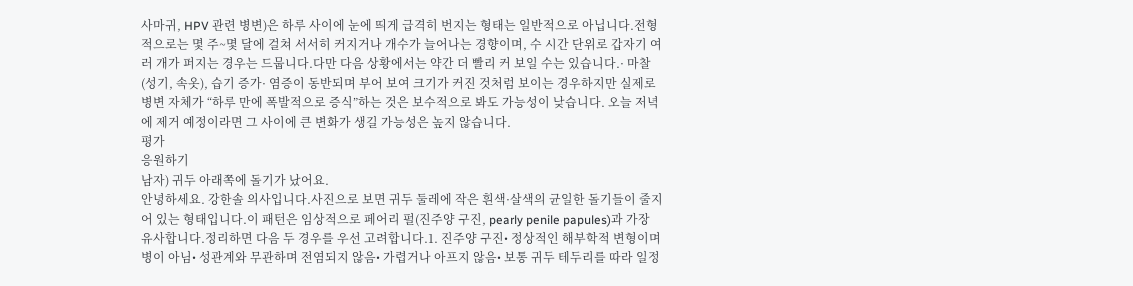사마귀, HPV 관련 병변)은 하루 사이에 눈에 띄게 급격히 번지는 형태는 일반적으로 아닙니다.전형적으로는 몇 주~몇 달에 걸쳐 서서히 커지거나 개수가 늘어나는 경향이며, 수 시간 단위로 갑자기 여러 개가 퍼지는 경우는 드뭅니다.다만 다음 상황에서는 약간 더 빨리 커 보일 수는 있습니다.· 마찰(성기, 속옷), 습기 증가· 염증이 동반되며 부어 보여 크기가 커진 것처럼 보이는 경우하지만 실제로 병변 자체가 “하루 만에 폭발적으로 증식”하는 것은 보수적으로 봐도 가능성이 낮습니다. 오늘 저녁에 제거 예정이라면 그 사이에 큰 변화가 생길 가능성은 높지 않습니다.
평가
응원하기
남자) 귀두 아래쪽에 돌기가 났어요.
안녕하세요. 강한솔 의사입니다.사진으로 보면 귀두 둘레에 작은 흰색·살색의 균일한 돌기들이 줄지어 있는 형태입니다.이 패턴은 임상적으로 페어리 펄(진주양 구진, pearly penile papules)과 가장 유사합니다.정리하면 다음 두 경우를 우선 고려합니다.1. 진주양 구진• 정상적인 해부학적 변형이며 병이 아님• 성관계와 무관하며 전염되지 않음• 가렵거나 아프지 않음• 보통 귀두 테두리를 따라 일정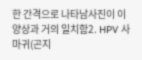한 간격으로 나타남사진이 이 양상과 거의 일치함2. HPV 사마귀(곤지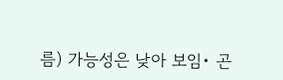름) 가능성은 낮아 보임• 곤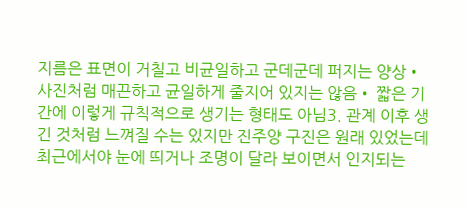지름은 표면이 거칠고 비균일하고 군데군데 퍼지는 양상• 사진처럼 매끈하고 균일하게 줄지어 있지는 않음• 짧은 기간에 이렇게 규칙적으로 생기는 형태도 아님3. 관계 이후 생긴 것처럼 느껴질 수는 있지만 진주양 구진은 원래 있었는데 최근에서야 눈에 띄거나 조명이 달라 보이면서 인지되는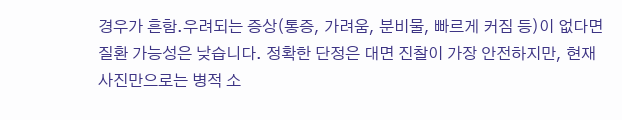경우가 흔함.우려되는 증상(통증, 가려움, 분비물, 빠르게 커짐 등)이 없다면 질환 가능성은 낮습니다. 정확한 단정은 대면 진찰이 가장 안전하지만, 현재 사진만으로는 병적 소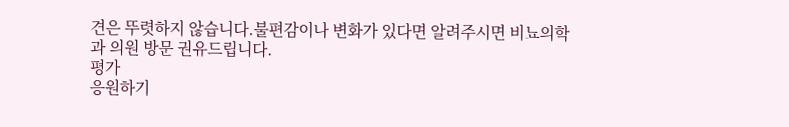견은 뚜렷하지 않습니다.불편감이나 변화가 있다면 알려주시면 비뇨의학과 의원 방문 권유드립니다.
평가
응원하기